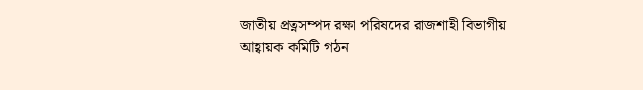জাতীয় প্রত্নসম্পদ রক্ষা পরিষদের রাজশাহী বিভাগীয় আহ্বায়ক কমিটি গঠন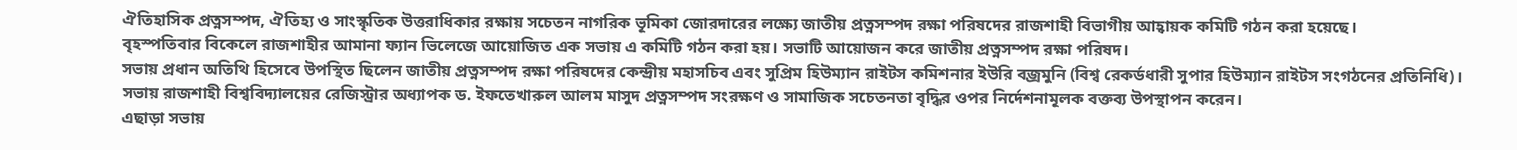ঐতিহাসিক প্রত্নসম্পদ, ঐতিহ্য ও সাংস্কৃতিক উত্তরাধিকার রক্ষায় সচেতন নাগরিক ভূমিকা জোরদারের লক্ষ্যে জাতীয় প্রত্নসম্পদ রক্ষা পরিষদের রাজশাহী বিভাগীয় আহ্বায়ক কমিটি গঠন করা হয়েছে।
বৃহস্পতিবার বিকেলে রাজশাহীর আমানা ফ্যান ভিলেজে আয়োজিত এক সভায় এ কমিটি গঠন করা হয়। সভাটি আয়োজন করে জাতীয় প্রত্নসম্পদ রক্ষা পরিষদ।
সভায় প্রধান অতিথি হিসেবে উপস্থিত ছিলেন জাতীয় প্রত্নসম্পদ রক্ষা পরিষদের কেন্দ্রীয় মহাসচিব এবং সুপ্রিম হিউম্যান রাইটস কমিশনার ইউরি বজ্রমুনি (বিশ্ব রেকর্ডধারী সুপার হিউম্যান রাইটস সংগঠনের প্রতিনিধি)।
সভায় রাজশাহী বিশ্ববিদ্যালয়ের রেজিস্ট্রার অধ্যাপক ড. ইফতেখারুল আলম মাসুদ প্রত্নসম্পদ সংরক্ষণ ও সামাজিক সচেতনতা বৃদ্ধির ওপর নির্দেশনামূলক বক্তব্য উপস্থাপন করেন।
এছাড়া সভায়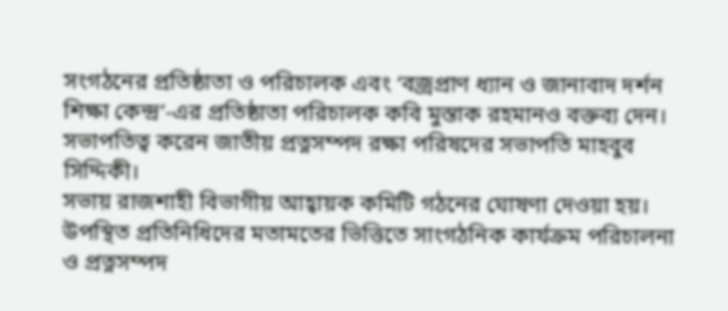সংগঠনের প্রতিষ্ঠাতা ও পরিচালক এবং ‘বজ্রপ্রাণ ধ্যান ও জানাবাদ দর্শন শিক্ষা কেন্দ্র’-এর প্রতিষ্ঠাতা পরিচালক কবি মুস্তাক রহমানও বক্তব্য দেন।
সভাপতিত্ব করেন জাতীয় প্রত্নসম্পদ রক্ষা পরিষদের সভাপতি মাহবুব সিদ্দিকী।
সভায় রাজশাহী বিভাগীয় আহ্বায়ক কমিটি গঠনের ঘোষণা দেওয়া হয়। উপস্থিত প্রতিনিধিদের মতামতের ভিত্তিতে সাংগঠনিক কার্যক্রম পরিচালনা ও প্রত্নসম্পদ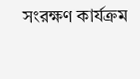সংরক্ষণ কার্যক্রম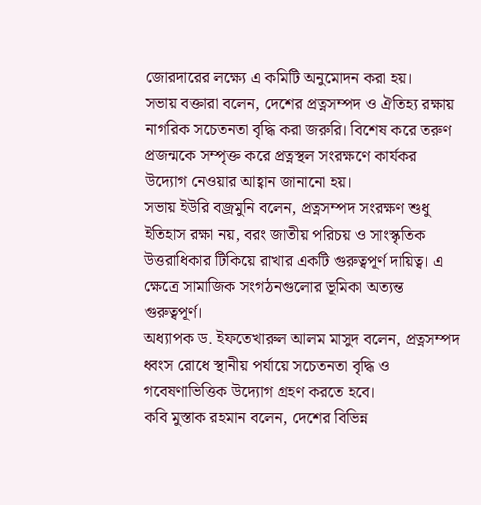জোরদারের লক্ষ্যে এ কমিটি অনুমোদন করা হয়।
সভায় বক্তারা বলেন, দেশের প্রত্নসম্পদ ও ঐতিহ্য রক্ষায় নাগরিক সচেতনতা বৃদ্ধি করা জরুরি। বিশেষ করে তরুণ প্রজন্মকে সম্পৃক্ত করে প্রত্নস্থল সংরক্ষণে কার্যকর উদ্যোগ নেওয়ার আহ্বান জানানো হয়।
সভায় ইউরি বজ্রমুনি বলেন, প্রত্নসম্পদ সংরক্ষণ শুধু ইতিহাস রক্ষা নয়, বরং জাতীয় পরিচয় ও সাংস্কৃতিক উত্তরাধিকার টিকিয়ে রাখার একটি গুরুত্বপূর্ণ দায়িত্ব। এ ক্ষেত্রে সামাজিক সংগঠনগুলোর ভূমিকা অত্যন্ত গুরুত্বপূর্ণ।
অধ্যাপক ড. ইফতেখারুল আলম মাসুদ বলেন, প্রত্নসম্পদ ধ্বংস রোধে স্থানীয় পর্যায়ে সচেতনতা বৃদ্ধি ও গবেষণাভিত্তিক উদ্যোগ গ্রহণ করতে হবে।
কবি মুস্তাক রহমান বলেন, দেশের বিভিন্ন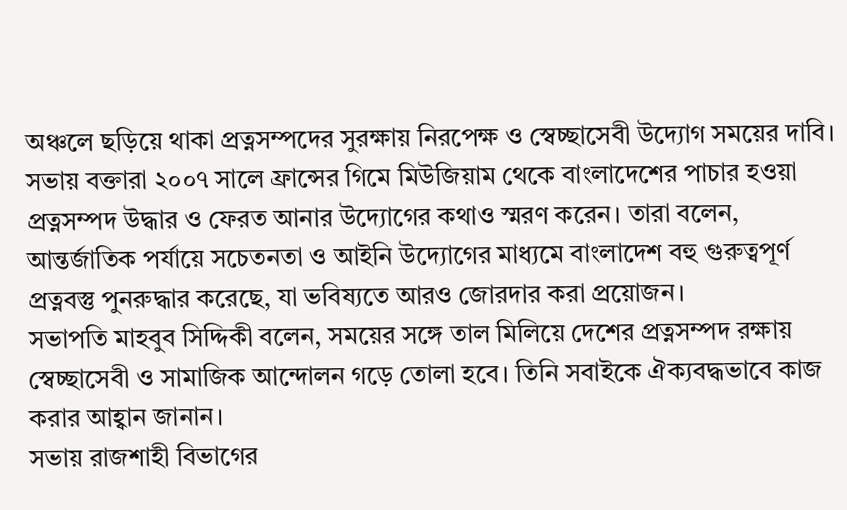অঞ্চলে ছড়িয়ে থাকা প্রত্নসম্পদের সুরক্ষায় নিরপেক্ষ ও স্বেচ্ছাসেবী উদ্যোগ সময়ের দাবি।
সভায় বক্তারা ২০০৭ সালে ফ্রান্সের গিমে মিউজিয়াম থেকে বাংলাদেশের পাচার হওয়া প্রত্নসম্পদ উদ্ধার ও ফেরত আনার উদ্যোগের কথাও স্মরণ করেন। তারা বলেন, আন্তর্জাতিক পর্যায়ে সচেতনতা ও আইনি উদ্যোগের মাধ্যমে বাংলাদেশ বহু গুরুত্বপূর্ণ প্রত্নবস্তু পুনরুদ্ধার করেছে, যা ভবিষ্যতে আরও জোরদার করা প্রয়োজন।
সভাপতি মাহবুব সিদ্দিকী বলেন, সময়ের সঙ্গে তাল মিলিয়ে দেশের প্রত্নসম্পদ রক্ষায় স্বেচ্ছাসেবী ও সামাজিক আন্দোলন গড়ে তোলা হবে। তিনি সবাইকে ঐক্যবদ্ধভাবে কাজ করার আহ্বান জানান।
সভায় রাজশাহী বিভাগের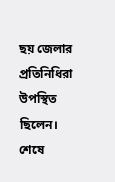ছয় জেলার প্রতিনিধিরা উপস্থিত ছিলেন।
শেষে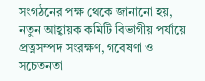সংগঠনের পক্ষ থেকে জানানো হয়, নতুন আহ্বায়ক কমিটি বিভাগীয় পর্যায়ে প্রত্নসম্পদ সংরক্ষণ, গবেষণা ও সচেতনতা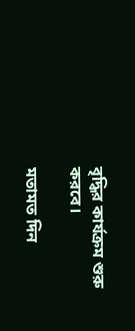বৃদ্ধির কার্যক্রম শুরু করবে।

মতামত দিন